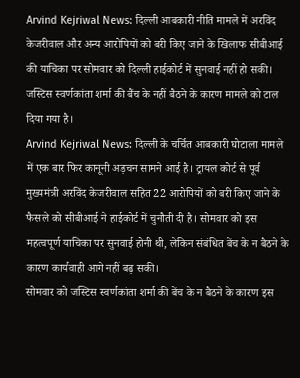Arvind Kejriwal News: दिल्ली आबकारी नीति मामले में अरविंद केजरीवाल और अन्य आरोपियों को बरी किए जाने के खिलाफ सीबीआई की याचिका पर सोमवार को दिल्ली हाईकोर्ट में सुनवाई नहीं हो सकी। जस्टिस स्वर्णकांता शर्मा की बैंच के नहीं बैठने के कारण मामले को टाल दिया गया है।
Arvind Kejriwal News: दिल्ली के चर्चित आबकारी घोटाला मामले में एक बार फिर कानूनी अड़चन सामने आई है। ट्रायल कोर्ट से पूर्व मुख्यमंत्री अरविंद केजरीवाल सहित 22 आरोपियों को बरी किए जाने के फैसले को सीबीआई ने हाईकोर्ट में चुनौती दी है। सोमवार को इस महत्वपूर्ण याचिका पर सुनवाई होनी थी, लेकिन संबंधित बेंच के न बैठने के कारण कार्यवाही आगे नहीं बढ़ सकी।
सोमवार को जस्टिस स्वर्णकांता शर्मा की बेंच के न बैठने के कारण इस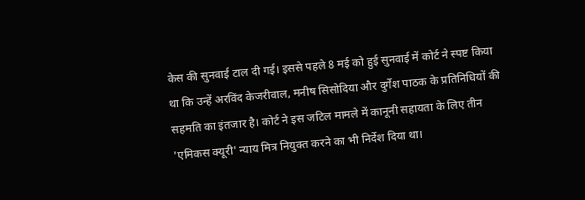केस की सुनवाई टाल दी गई। इससे पहले 8 मई को हुई सुनवाई में कोर्ट ने स्पष्ट किया था कि उन्हें अरविंद केजरीवाल, मनीष सिसोदिया और दुर्गेश पाठक के प्रतिनिधियों की सहमति का इंतजार है। कोर्ट ने इस जटिल मामले में कानूनी सहायता के लिए तीन 'एमिकस क्यूरी' न्याय मित्र नियुक्त करने का भी निर्देश दिया था।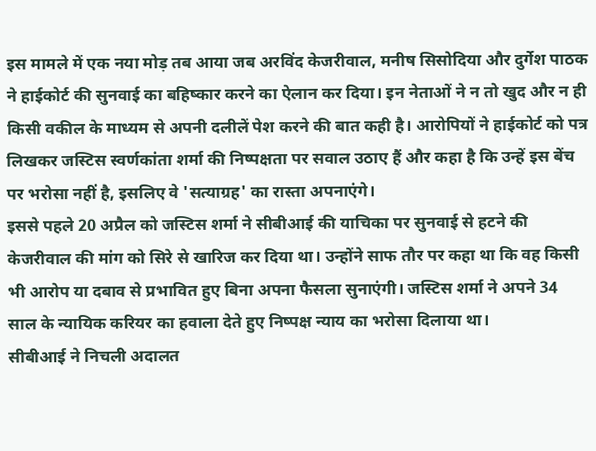इस मामले में एक नया मोड़ तब आया जब अरविंद केजरीवाल, मनीष सिसोदिया और दुर्गेश पाठक ने हाईकोर्ट की सुनवाई का बहिष्कार करने का ऐलान कर दिया। इन नेताओं ने न तो खुद और न ही किसी वकील के माध्यम से अपनी दलीलें पेश करने की बात कही है। आरोपियों ने हाईकोर्ट को पत्र लिखकर जस्टिस स्वर्णकांता शर्मा की निष्पक्षता पर सवाल उठाए हैं और कहा है कि उन्हें इस बेंच पर भरोसा नहीं है, इसलिए वे 'सत्याग्रह' का रास्ता अपनाएंगे।
इससे पहले 20 अप्रैल को जस्टिस शर्मा ने सीबीआई की याचिका पर सुनवाई से हटने की केजरीवाल की मांग को सिरे से खारिज कर दिया था। उन्होंने साफ तौर पर कहा था कि वह किसी भी आरोप या दबाव से प्रभावित हुए बिना अपना फैसला सुनाएंगी। जस्टिस शर्मा ने अपने 34 साल के न्यायिक करियर का हवाला देते हुए निष्पक्ष न्याय का भरोसा दिलाया था।
सीबीआई ने निचली अदालत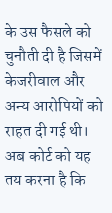के उस फैसले को चुनौती दी है जिसमें केजरीवाल और अन्य आरोपियों को राहत दी गई थी। अब कोर्ट को यह तय करना है कि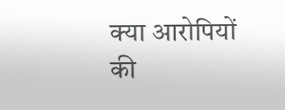क्या आरोपियों की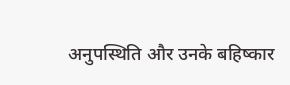अनुपस्थिति और उनके बहिष्कार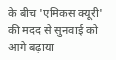के बीच 'एमिकस क्यूरी' की मदद से सुनवाई को आगे बढ़ाया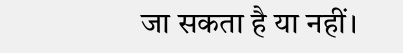जा सकता है या नहीं।